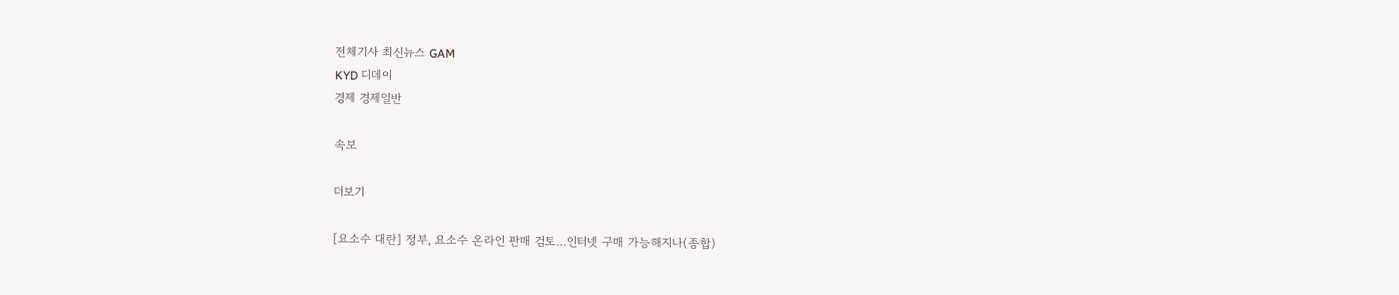전체기사 최신뉴스 GAM
KYD 디데이
경제 경제일반

속보

더보기

[요소수 대란] 정부, 요소수 온라인 판매 검토…인터넷 구매 가능해지나(종합)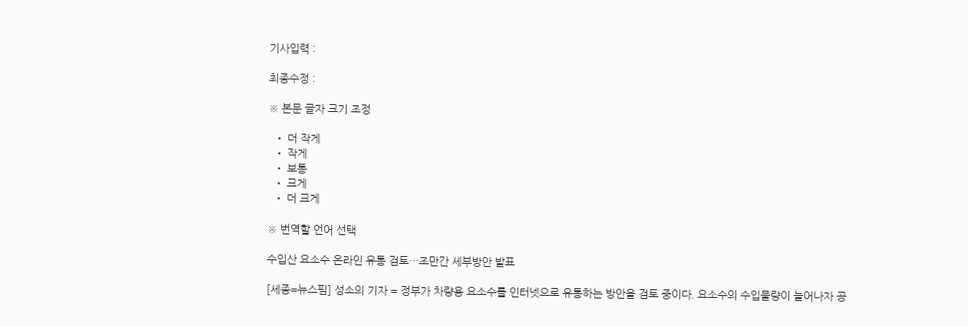기사입력 :

최종수정 :

※ 본문 글자 크기 조정

  • 더 작게
  • 작게
  • 보통
  • 크게
  • 더 크게

※ 번역할 언어 선택

수입산 요소수 온라인 유통 검토…조만간 세부방안 발표

[세종=뉴스핌] 성소의 기자 = 정부가 차량용 요소수를 인터넷으로 유통하는 방안을 검토 중이다. 요소수의 수입물량이 늘어나자 공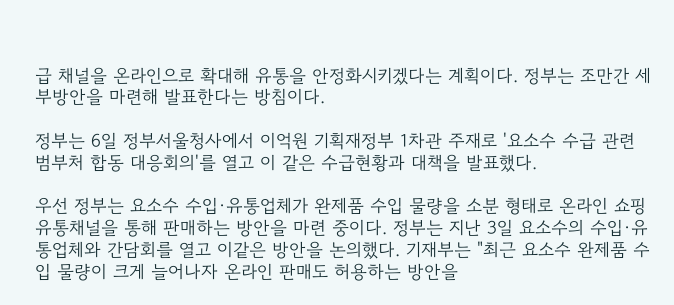급 채널을 온라인으로 확대해 유통을 안정화시키겠다는 계획이다. 정부는 조만간 세부방안을 마련해 발표한다는 방침이다.

정부는 6일 정부서울청사에서 이억원 기획재정부 1차관 주재로 '요소수 수급 관련 범부처 합동 대응회의'를 열고 이 같은 수급현황과 대책을 발표했다.

우선 정부는 요소수 수입·유통업체가 완제품 수입 물량을 소분 형태로 온라인 쇼핑 유통채널을 통해 판매하는 방안을 마련 중이다. 정부는 지난 3일 요소수의 수입·유통업체와 간담회를 열고 이같은 방안을 논의했다. 기재부는 "최근 요소수 완제품 수입 물량이 크게 늘어나자 온라인 판매도 허용하는 방안을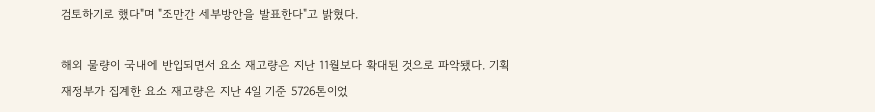검토하기로 했다"며 "조만간 세부방안을 발표한다"고 밝혔다.

해외 물량이 국내에 반입되면서 요소 재고량은 지난 11월보다 확대된 것으로 파악됐다. 기획재정부가 집계한 요소 재고량은 지난 4일 기준 5726톤이었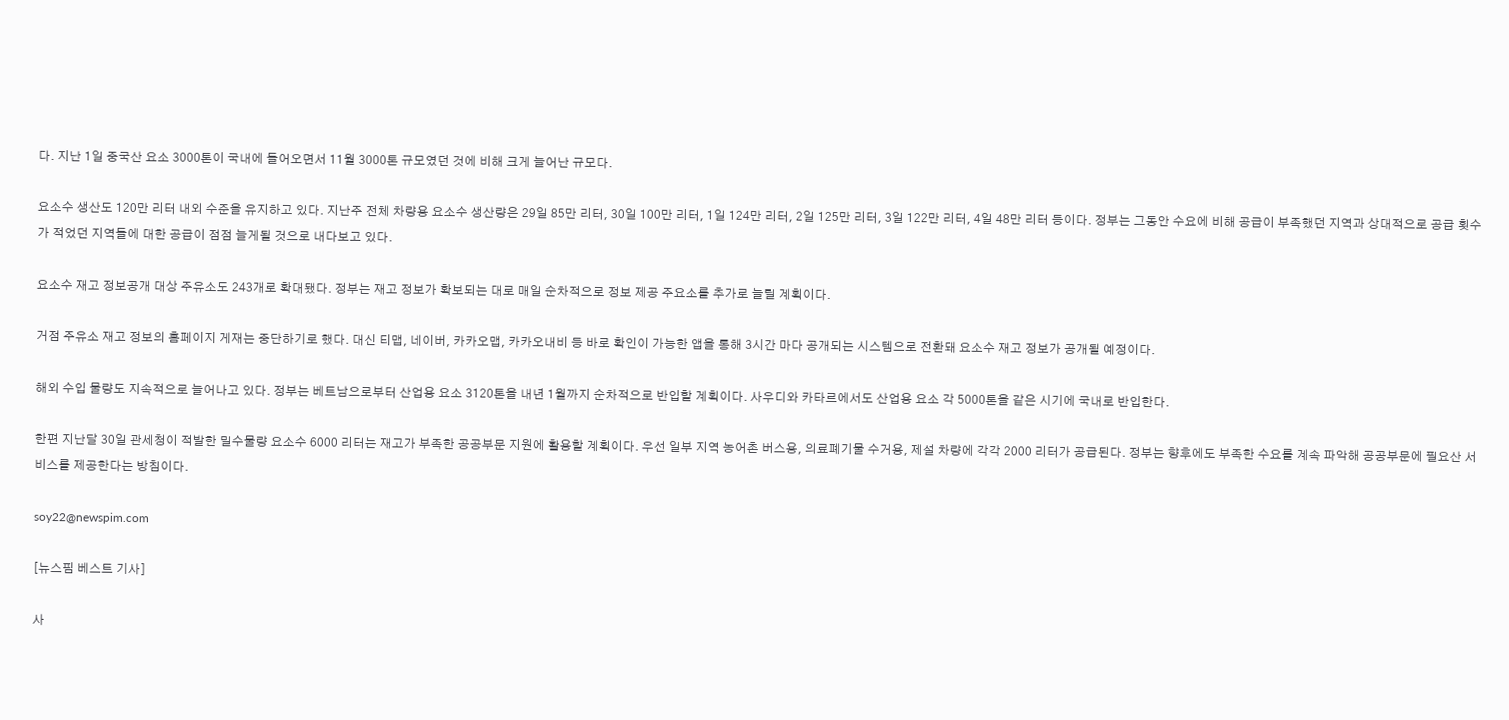다. 지난 1일 중국산 요소 3000톤이 국내에 들어오면서 11월 3000톤 규모였던 것에 비해 크게 늘어난 규모다.

요소수 생산도 120만 리터 내외 수준을 유지하고 있다. 지난주 전체 차량용 요소수 생산량은 29일 85만 리터, 30일 100만 리터, 1일 124만 리터, 2일 125만 리터, 3일 122만 리터, 4일 48만 리터 등이다. 정부는 그동안 수요에 비해 공급이 부족했던 지역과 상대적으로 공급 횟수가 적었던 지역들에 대한 공급이 점점 늘게될 것으로 내다보고 있다.

요소수 재고 정보공개 대상 주유소도 243개로 확대됐다. 정부는 재고 정보가 확보되는 대로 매일 순차적으로 정보 제공 주요소를 추가로 늘릴 계획이다.

거점 주유소 재고 정보의 홈페이지 게재는 중단하기로 했다. 대신 티맵, 네이버, 카카오맵, 카카오내비 등 바로 확인이 가능한 앱을 통해 3시간 마다 공개되는 시스템으로 전환돼 요소수 재고 정보가 공개될 예정이다.

해외 수입 물량도 지속적으로 늘어나고 있다. 정부는 베트남으로부터 산업용 요소 3120톤을 내년 1월까지 순차적으로 반입할 계획이다. 사우디와 카타르에서도 산업용 요소 각 5000톤을 같은 시기에 국내로 반입한다.

한편 지난달 30일 관세청이 적발한 밀수물량 요소수 6000 리터는 재고가 부족한 공공부문 지원에 활용할 계획이다. 우선 일부 지역 농어촌 버스용, 의료폐기물 수거용, 제설 차량에 각각 2000 리터가 공급된다. 정부는 향후에도 부족한 수요를 계속 파악해 공공부문에 필요산 서비스를 제공한다는 방침이다.

soy22@newspim.com

[뉴스핌 베스트 기사]

사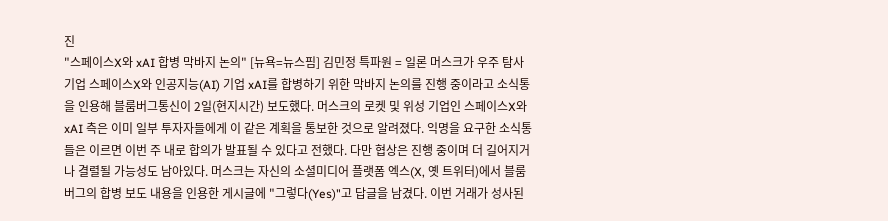진
"스페이스X와 xAI 합병 막바지 논의" [뉴욕=뉴스핌] 김민정 특파원 = 일론 머스크가 우주 탐사 기업 스페이스X와 인공지능(AI) 기업 xAI를 합병하기 위한 막바지 논의를 진행 중이라고 소식통을 인용해 블룸버그통신이 2일(현지시간) 보도했다. 머스크의 로켓 및 위성 기업인 스페이스X와 xAI 측은 이미 일부 투자자들에게 이 같은 계획을 통보한 것으로 알려졌다. 익명을 요구한 소식통들은 이르면 이번 주 내로 합의가 발표될 수 있다고 전했다. 다만 협상은 진행 중이며 더 길어지거나 결렬될 가능성도 남아있다. 머스크는 자신의 소셜미디어 플랫폼 엑스(X, 옛 트위터)에서 블룸버그의 합병 보도 내용을 인용한 게시글에 "그렇다(Yes)"고 답글을 남겼다. 이번 거래가 성사된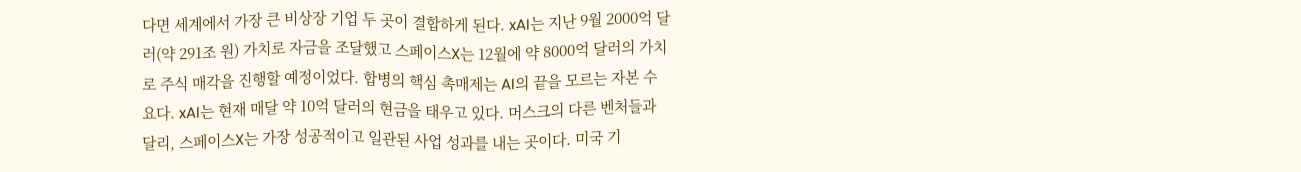다면 세계에서 가장 큰 비상장 기업 두 곳이 결합하게 된다. xAI는 지난 9월 2000억 달러(약 291조 원) 가치로 자금을 조달했고 스페이스X는 12월에 약 8000억 달러의 가치로 주식 매각을 진행할 예정이었다. 합병의 핵심 촉매제는 AI의 끝을 모르는 자본 수요다. xAI는 현재 매달 약 10억 달러의 현금을 태우고 있다. 머스크의 다른 벤처들과 달리, 스페이스X는 가장 성공적이고 일관된 사업 성과를 내는 곳이다. 미국 기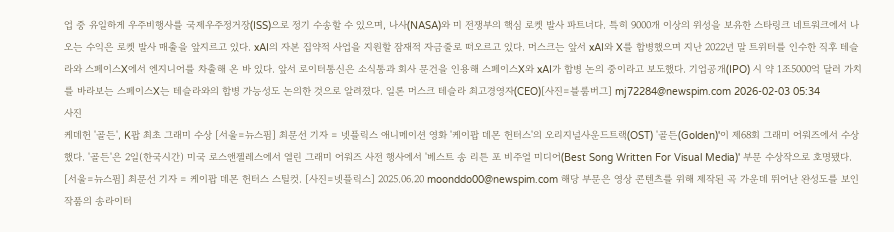업 중 유일하게 우주비행사를 국제우주정거장(ISS)으로 정기 수송할 수 있으며, 나사(NASA)와 미 전쟁부의 핵심 로켓 발사 파트너다. 특히 9000개 이상의 위성을 보유한 스타링크 네트워크에서 나오는 수익은 로켓 발사 매출을 앞지르고 있다. xAI의 자본 집약적 사업을 지원할 잠재적 자금줄로 떠오르고 있다. 머스크는 앞서 xAI와 X를 합병했으며 지난 2022년 말 트위터를 인수한 직후 테슬라와 스페이스X에서 엔지니어를 차출해 온 바 있다. 앞서 로이터통신은 소식통과 회사 문건을 인용해 스페이스X와 xAI가 합병 논의 중이라고 보도했다. 기업공개(IPO) 시 약 1조5000억 달러 가치를 바라보는 스페이스X는 테슬라와의 합병 가능성도 논의한 것으로 알려졌다. 일론 머스크 테슬라 최고경영자(CEO)[사진=블룸버그] mj72284@newspim.com 2026-02-03 05:34
사진
케데헌 '골든', K팝 최초 그래미 수상 [서울=뉴스핌] 최문선 기자 = 넷플릭스 애니메이션 영화 '케이팝 데몬 헌터스'의 오리지널사운드트랙(OST) '골든(Golden)'이 제68회 그래미 어워즈에서 수상했다. '골든'은 2일(한국시간) 미국 로스앤젤레스에서 열린 그래미 어워즈 사전 행사에서 '베스트 송 리튼 포 비주얼 미디어(Best Song Written For Visual Media)' 부문 수상작으로 호명됐다. [서울=뉴스핌] 최문선 기자 = 케이팝 데몬 헌터스 스틸컷. [사진=넷플릭스] 2025.06.20 moonddo00@newspim.com 해당 부문은 영상 콘텐츠를 위해 제작된 곡 가운데 뛰어난 완성도를 보인 작품의 송라이터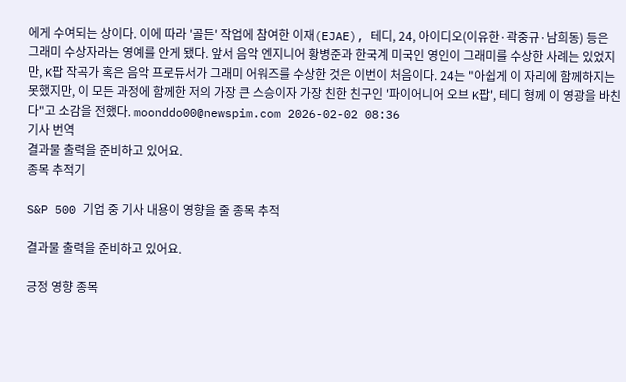에게 수여되는 상이다. 이에 따라 '골든' 작업에 참여한 이재(EJAE), 테디, 24, 아이디오(이유한·곽중규·남희동) 등은 그래미 수상자라는 영예를 안게 됐다. 앞서 음악 엔지니어 황병준과 한국계 미국인 영인이 그래미를 수상한 사례는 있었지만, K팝 작곡가 혹은 음악 프로듀서가 그래미 어워즈를 수상한 것은 이번이 처음이다. 24는 "아쉽게 이 자리에 함께하지는 못했지만, 이 모든 과정에 함께한 저의 가장 큰 스승이자 가장 친한 친구인 '파이어니어 오브 K팝', 테디 형께 이 영광을 바친다"고 소감을 전했다. moonddo00@newspim.com 2026-02-02 08:36
기사 번역
결과물 출력을 준비하고 있어요.
종목 추적기

S&P 500 기업 중 기사 내용이 영향을 줄 종목 추적

결과물 출력을 준비하고 있어요.

긍정 영향 종목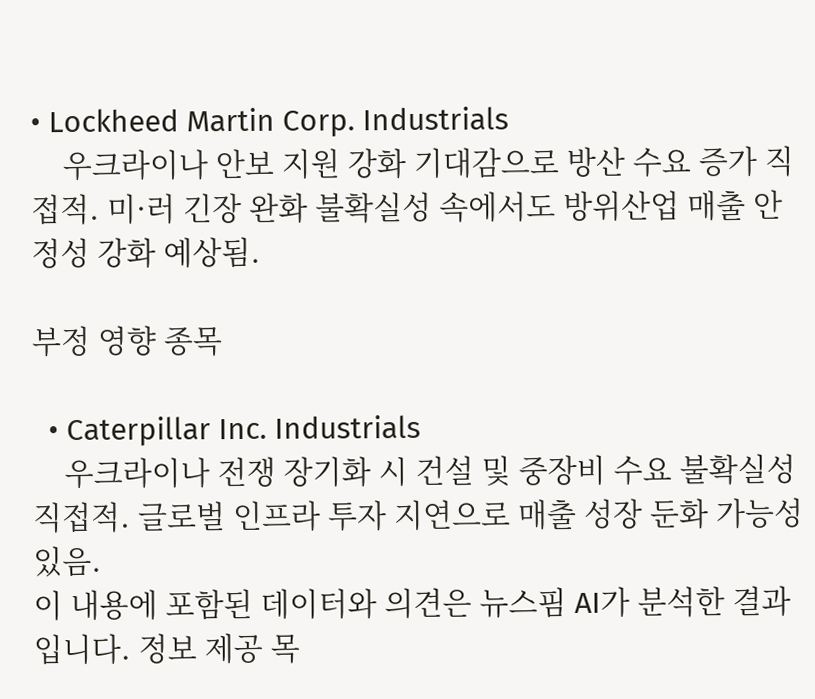• Lockheed Martin Corp. Industrials
    우크라이나 안보 지원 강화 기대감으로 방산 수요 증가 직접적. 미·러 긴장 완화 불확실성 속에서도 방위산업 매출 안정성 강화 예상됨.

부정 영향 종목

  • Caterpillar Inc. Industrials
    우크라이나 전쟁 장기화 시 건설 및 중장비 수요 불확실성 직접적. 글로벌 인프라 투자 지연으로 매출 성장 둔화 가능성 있음.
이 내용에 포함된 데이터와 의견은 뉴스핌 AI가 분석한 결과입니다. 정보 제공 목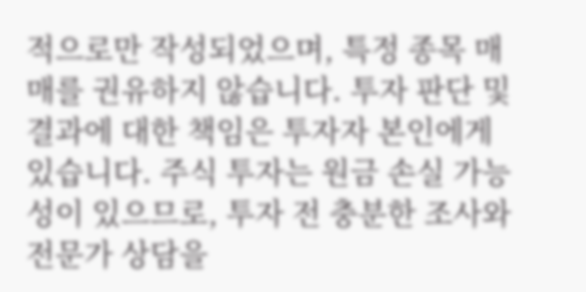적으로만 작성되었으며, 특정 종목 매매를 권유하지 않습니다. 투자 판단 및 결과에 대한 책임은 투자자 본인에게 있습니다. 주식 투자는 원금 손실 가능성이 있으므로, 투자 전 충분한 조사와 전문가 상담을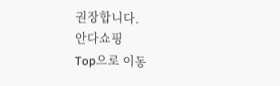권장합니다.
안다쇼핑
Top으로 이동